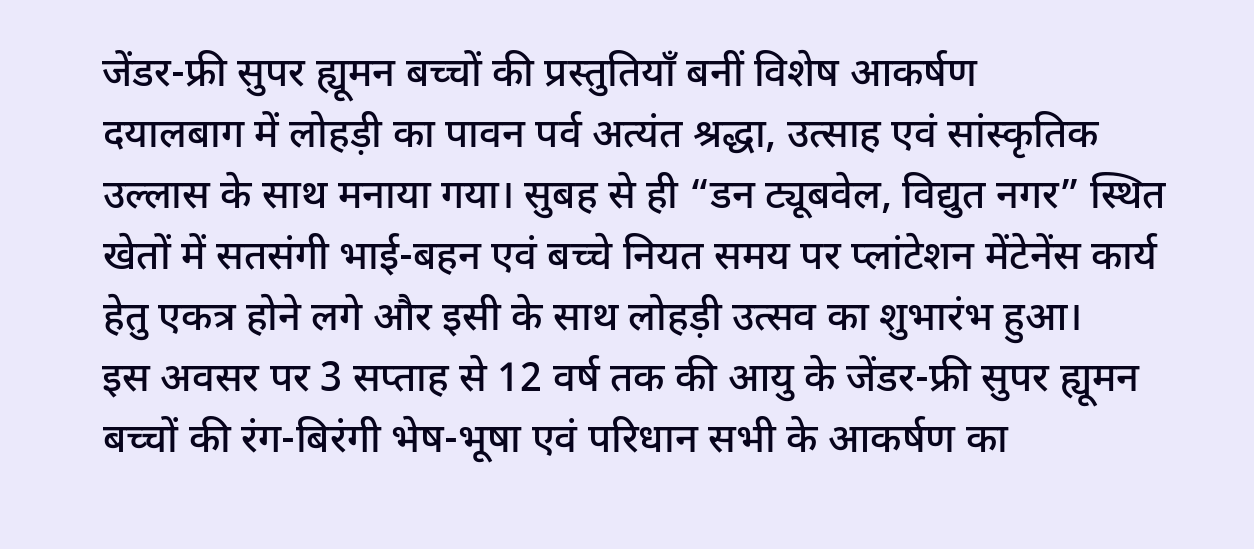जेंडर-फ्री सुपर ह्यूमन बच्चों की प्रस्तुतियाँ बनीं विशेष आकर्षण
दयालबाग में लोहड़ी का पावन पर्व अत्यंत श्रद्धा, उत्साह एवं सांस्कृतिक उल्लास के साथ मनाया गया। सुबह से ही “डन ट्यूबवेल, विद्युत नगर” स्थित खेतों में सतसंगी भाई-बहन एवं बच्चे नियत समय पर प्लांटेशन मेंटेनेंस कार्य हेतु एकत्र होने लगे और इसी के साथ लोहड़ी उत्सव का शुभारंभ हुआ।
इस अवसर पर 3 सप्ताह से 12 वर्ष तक की आयु के जेंडर-फ्री सुपर ह्यूमन बच्चों की रंग-बिरंगी भेष-भूषा एवं परिधान सभी के आकर्षण का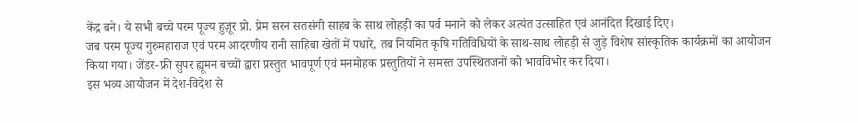केंद्र बने। ये सभी बच्चे परम पूज्य हुज़ूर प्रो. प्रेम सरन सतसंगी साहब के साथ लोहड़ी का पर्व मनाने को लेकर अत्यंत उत्साहित एवं आनंदित दिखाई दिए।
जब परम पूज्य गुरुमहाराज एवं परम आदरणीय रानी साहिबा खेतों में पधारे, तब नियमित कृषि गतिविधियों के साथ-साथ लोहड़ी से जुड़े विशेष सांस्कृतिक कार्यक्रमों का आयोजन किया गया। जेंडर-फ्री सुपर ह्यूमन बच्चों द्वारा प्रस्तुत भावपूर्ण एवं मनमोहक प्रस्तुतियों ने समस्त उपस्थितजनों को भावविभोर कर दिया।
इस भव्य आयोजन में देश-विदेश से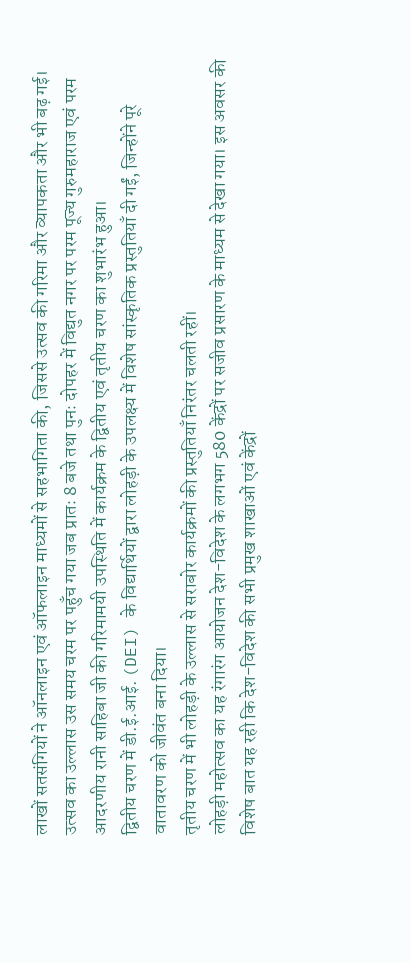लाखों सतसंगियों ने ऑनलाइन एवं ऑफलाइन माध्यमों से सहभागिता की, जिससे उत्सव की गरिमा और व्यापकता और भी बढ़ गई।
उत्सव का उल्लास उस समय चरम पर पहुँच गया जब प्रातः 8 बजे तथा पुनः दोपहर में विद्युत नगर पर परम पूज्य गुरुमहाराज एवं परम आदरणीय रानी साहिबा जी की गरिमामयी उपस्थिति में कार्यक्रम के द्वितीय एवं तृतीय चरण का शुभारंभ हुआ।
द्वितीय चरण में डी.ई.आई. (DEI) के विद्यार्थियों द्वारा लोहड़ी के उपलक्ष्य में विशेष सांस्कृतिक प्रस्तुतियाँ दी गईं, जिन्होंने पूरे वातावरण को जीवंत बना दिया।
तृतीय चरण में भी लोहड़ी के उल्लास से सराबोर कार्यक्रमों की प्रस्तुतियाँ निरंतर चलती रहीं।
लोहड़ी महोत्सव का यह रंगारंग आयोजन देश-विदेश के लगभग 580 केंद्रों पर सजीव प्रसारण के माध्यम से देखा गया। इस अवसर की विशेष बात यह रही कि देश-विदेश की सभी प्रमुख शाखाओं एवं केंद्रों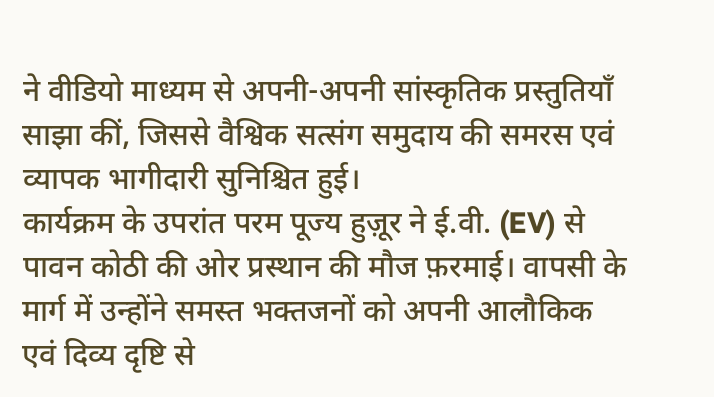ने वीडियो माध्यम से अपनी-अपनी सांस्कृतिक प्रस्तुतियाँ साझा कीं, जिससे वैश्विक सत्संग समुदाय की समरस एवं व्यापक भागीदारी सुनिश्चित हुई।
कार्यक्रम के उपरांत परम पूज्य हुज़ूर ने ई.वी. (EV) से पावन कोठी की ओर प्रस्थान की मौज फ़रमाई। वापसी के मार्ग में उन्होंने समस्त भक्तजनों को अपनी आलौकिक एवं दिव्य दृष्टि से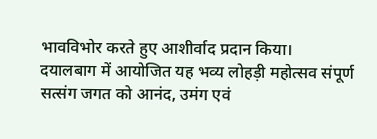भावविभोर करते हुए आशीर्वाद प्रदान किया।
दयालबाग में आयोजित यह भव्य लोहड़ी महोत्सव संपूर्ण सत्संग जगत को आनंद, उमंग एवं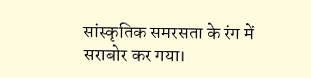सांस्कृतिक समरसता के रंग में सराबोर कर गया।